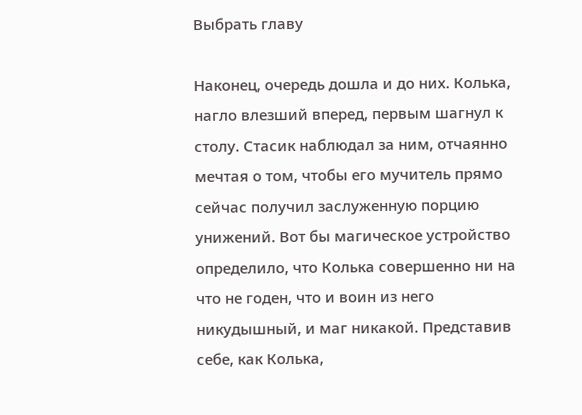Выбрать главу

Наконец, очередь дошла и до них. Колька, нагло влезший вперед, первым шагнул к столу. Стасик наблюдал за ним, отчаянно мечтая о том, чтобы его мучитель прямо сейчас получил заслуженную порцию унижений. Вот бы магическое устройство определило, что Колька совершенно ни на что не годен, что и воин из него никудышный, и маг никакой. Представив себе, как Колька,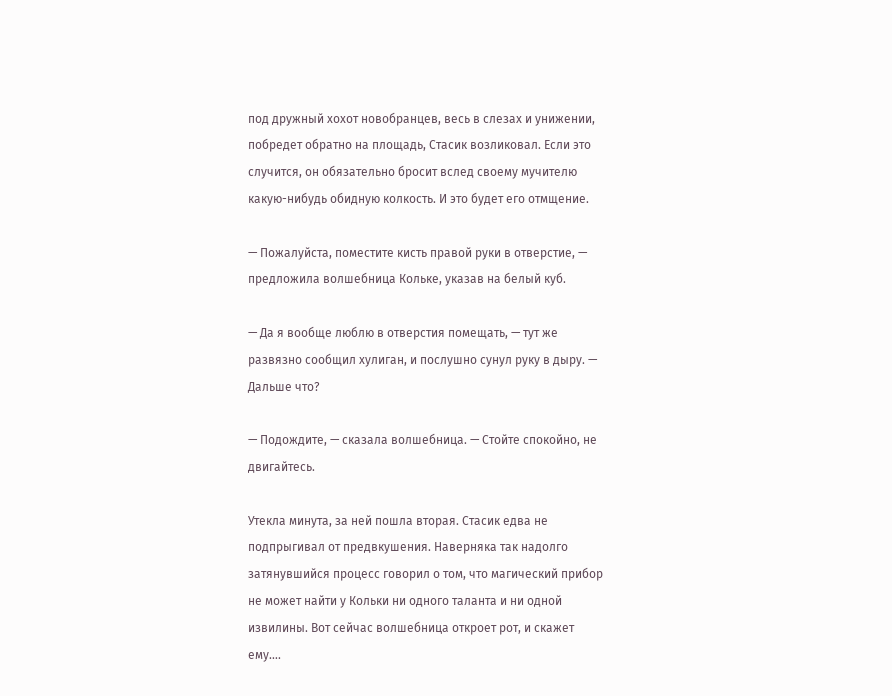под дружный хохот новобранцев, весь в слезах и унижении, побредет обратно на площадь, Стасик возликовал. Если это случится, он обязательно бросит вслед своему мучителю какую-нибудь обидную колкость. И это будет его отмщение.

— Пожалуйста, поместите кисть правой руки в отверстие, — предложила волшебница Кольке, указав на белый куб.

— Да я вообще люблю в отверстия помещать, — тут же развязно сообщил хулиган, и послушно сунул руку в дыру. — Дальше что?

— Подождите, — сказала волшебница. — Стойте спокойно, не двигайтесь.

Утекла минута, за ней пошла вторая. Стасик едва не подпрыгивал от предвкушения. Наверняка так надолго затянувшийся процесс говорил о том, что магический прибор не может найти у Кольки ни одного таланта и ни одной извилины. Вот сейчас волшебница откроет рот, и скажет ему….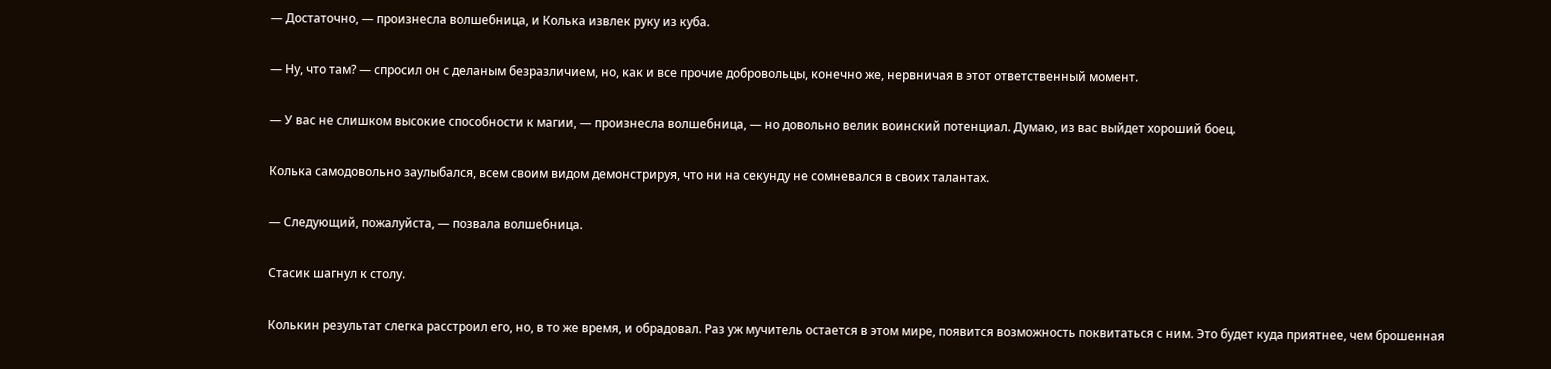— Достаточно, — произнесла волшебница, и Колька извлек руку из куба.

— Ну, что там? — спросил он с деланым безразличием, но, как и все прочие добровольцы, конечно же, нервничая в этот ответственный момент.

— У вас не слишком высокие способности к магии, — произнесла волшебница, — но довольно велик воинский потенциал. Думаю, из вас выйдет хороший боец.

Колька самодовольно заулыбался, всем своим видом демонстрируя, что ни на секунду не сомневался в своих талантах.

— Следующий, пожалуйста, — позвала волшебница.

Стасик шагнул к столу.

Колькин результат слегка расстроил его, но, в то же время, и обрадовал. Раз уж мучитель остается в этом мире, появится возможность поквитаться с ним. Это будет куда приятнее, чем брошенная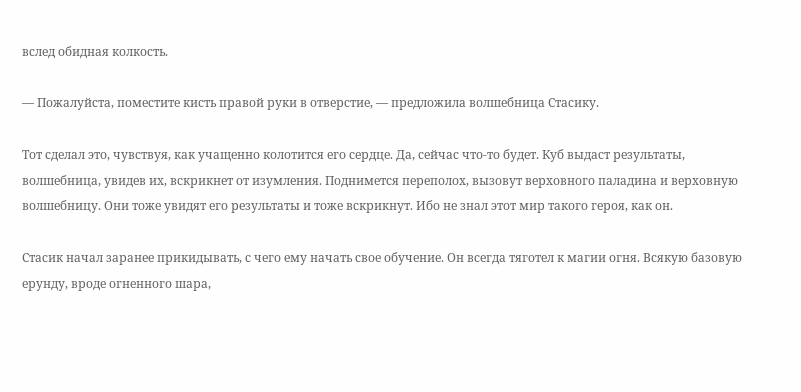вслед обидная колкость.

— Пожалуйста, поместите кисть правой руки в отверстие, — предложила волшебница Стасику.

Тот сделал это, чувствуя, как учащенно колотится его сердце. Да, сейчас что-то будет. Куб выдаст результаты, волшебница, увидев их, вскрикнет от изумления. Поднимется переполох, вызовут верховного паладина и верховную волшебницу. Они тоже увидят его результаты и тоже вскрикнут. Ибо не знал этот мир такого героя, как он.

Стасик начал заранее прикидывать, с чего ему начать свое обучение. Он всегда тяготел к магии огня. Всякую базовую ерунду, вроде огненного шара,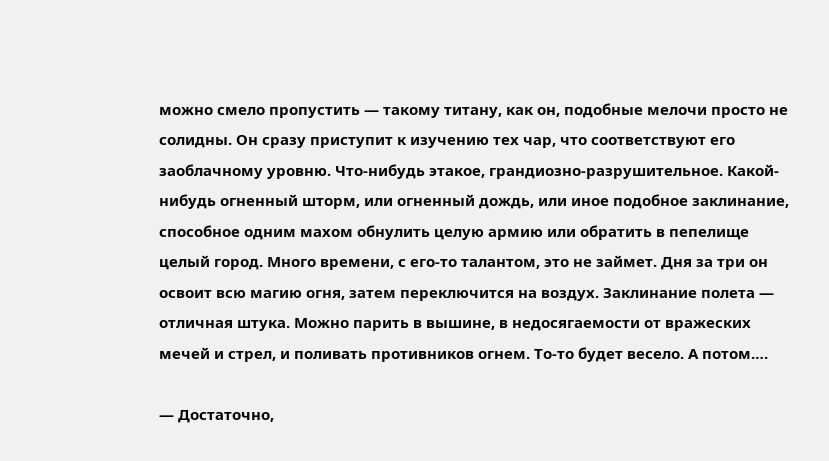можно смело пропустить — такому титану, как он, подобные мелочи просто не солидны. Он сразу приступит к изучению тех чар, что соответствуют его заоблачному уровню. Что-нибудь этакое, грандиозно-разрушительное. Какой-нибудь огненный шторм, или огненный дождь, или иное подобное заклинание, способное одним махом обнулить целую армию или обратить в пепелище целый город. Много времени, с его-то талантом, это не займет. Дня за три он освоит всю магию огня, затем переключится на воздух. Заклинание полета — отличная штука. Можно парить в вышине, в недосягаемости от вражеских мечей и стрел, и поливать противников огнем. То-то будет весело. А потом….

— Достаточно,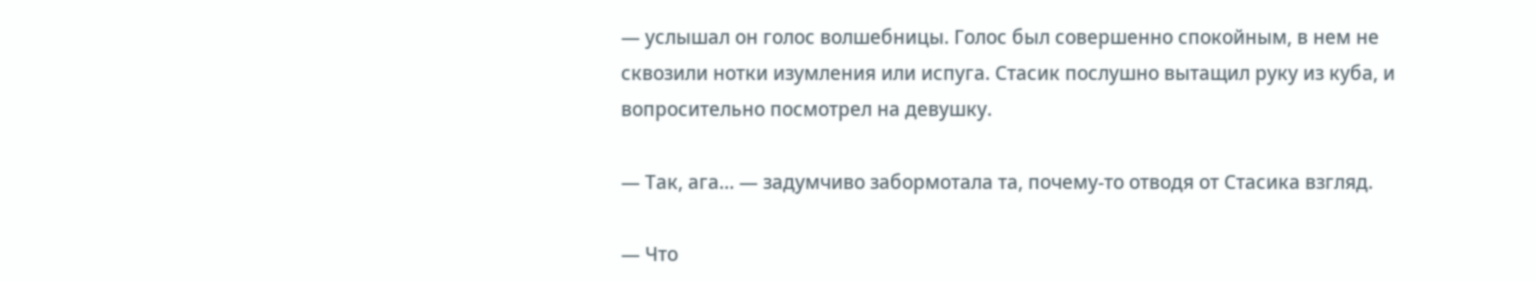— услышал он голос волшебницы. Голос был совершенно спокойным, в нем не сквозили нотки изумления или испуга. Стасик послушно вытащил руку из куба, и вопросительно посмотрел на девушку.

— Так, ага… — задумчиво забормотала та, почему-то отводя от Стасика взгляд.

— Что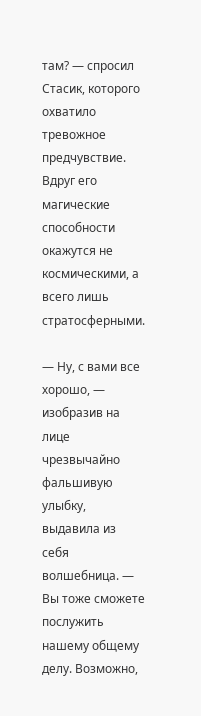там? — спросил Стасик, которого охватило тревожное предчувствие. Вдруг его магические способности окажутся не космическими, а всего лишь стратосферными.

— Ну, с вами все хорошо, — изобразив на лице чрезвычайно фальшивую улыбку, выдавила из себя волшебница. — Вы тоже сможете послужить нашему общему делу. Возможно,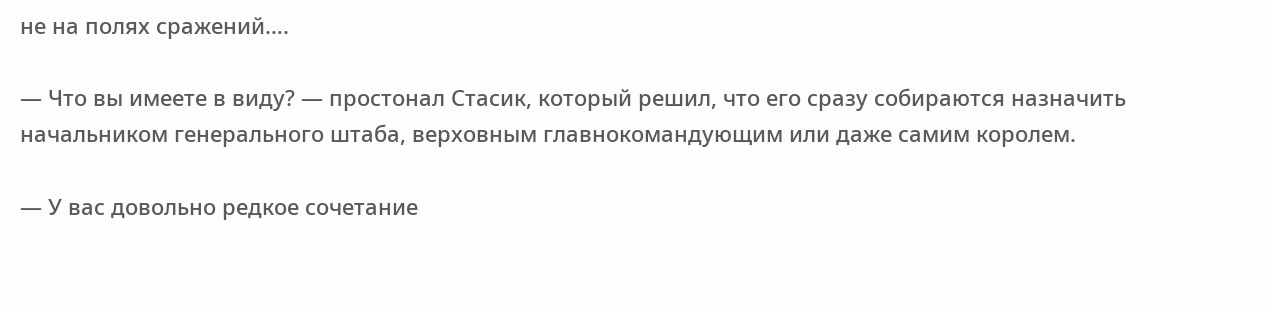не на полях сражений….

— Что вы имеете в виду? — простонал Стасик, который решил, что его сразу собираются назначить начальником генерального штаба, верховным главнокомандующим или даже самим королем.

— У вас довольно редкое сочетание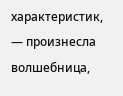характеристик, — произнесла волшебница,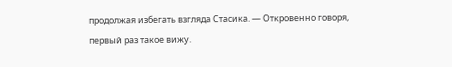продолжая избегать взгляда Стасика. — Откровенно говоря, первый раз такое вижу.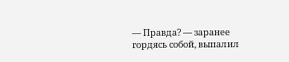— Правда? — заранее гордясь собой, выпалил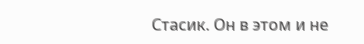Стасик. Он в этом и не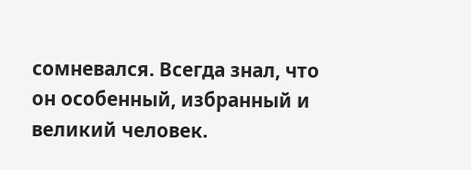сомневался. Всегда знал, что он особенный, избранный и великий человек.